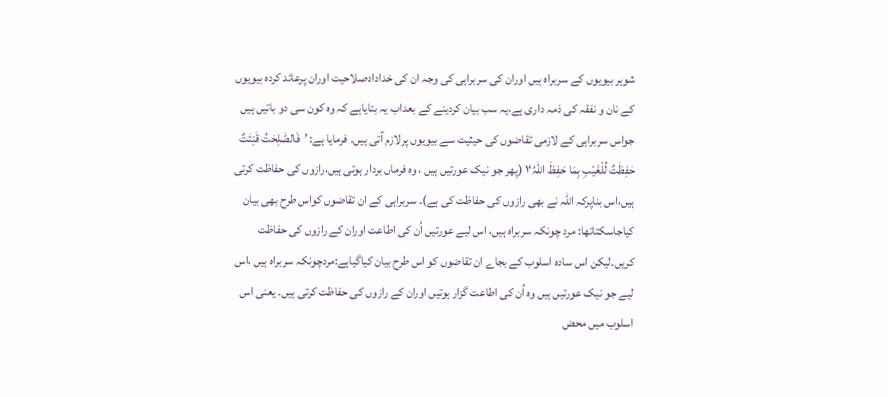شوہر بیویوں کے سربراہ ہیں اوران کی سربراہی کی وجہ ان کی خدادادصلاحیت اوران پرعائد کردہ بیویوں کے نان و نفقہ کی ذمہ داری ہے،یہ سب بیان کردینے کے بعداب یہ بتایاہے کہ وہ کون سی دو باتیں ہیں جواس سربراہی کے لازمی تقاضوں کی حیثیت سے بیویوں پرلازم آتی ہیں۔ فرمایا ہے: ’فَالصّٰلِحٰتُ قٰنِتٰتٌ حٰفِظٰتٌ لِّلْغَیْبِ بِمَا حَفِظَ اللّٰہُ‘۱ (پھر جو نیک عورتیں ہیں ، وہ فرماں بردار ہوتی ہیں،رازوں کی حفاظت کرتی ہیں،اس بناپرکہ اللہ نے بھی رازوں کی حفاظت کی ہے)۔ سربراہی کے ان تقاضوں کواس طرح بھی بیان کیاجاسکتاتھا: مرد چونکہ سربراہ ہیں، اس لیے عورتیں اُن کی اطاعت اوران کے رازوں کی حفاظت کریں۔لیکن اس سادہ اسلوب کے بجاے ان تقاضوں کو اس طرح بیان کیاگیاہے:مردچونکہ سربراہ ہیں ،اس لیے جو نیک عورتیں ہیں وہ اُن کی اطاعت گزار ہوتیں اوران کے رازوں کی حفاظت کرتی ہیں۔ یعنی اس اسلوب میں محض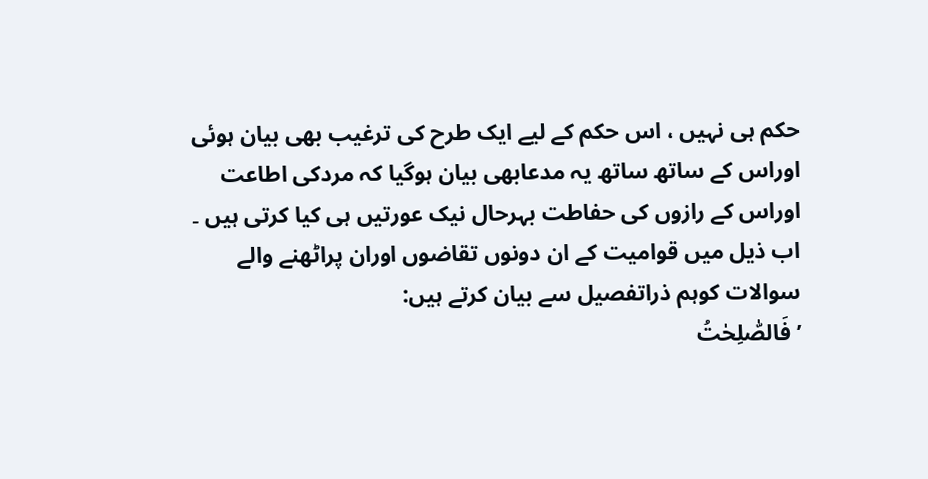حکم ہی نہیں ، اس حکم کے لیے ایک طرح کی ترغیب بھی بیان ہوئی اوراس کے ساتھ ساتھ یہ مدعابھی بیان ہوگیا کہ مردکی اطاعت اوراس کے رازوں کی حفاطت بہرحال نیک عورتیں ہی کیا کرتی ہیں ۔
اب ذیل میں قوامیت کے ان دونوں تقاضوں اوران پراٹھنے والے سوالات کوہم ذراتفصیل سے بیان کرتے ہیں:
’فَالصّٰلِحٰتُ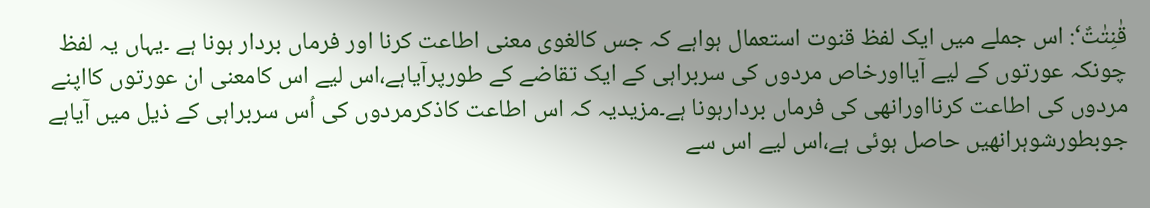قٰنِتٰتٌ‘: اس جملے میں ایک لفظ قنوت استعمال ہواہے کہ جس کالغوی معنی اطاعت کرنا اور فرماں بردار ہونا ہے ۔یہاں یہ لفظ چونکہ عورتوں کے لیے آیااورخاص مردوں کی سربراہی کے ایک تقاضے کے طورپرآیاہے،اس لیے اس کامعنی ان عورتوں کااپنے مردوں کی اطاعت کرنااورانھی کی فرماں بردارہونا ہے۔مزیدیہ کہ اس اطاعت کاذکرمردوں کی اُس سربراہی کے ذیل میں آیاہے جوبطورشوہرانھیں حاصل ہوئی ہے،اس لیے اس سے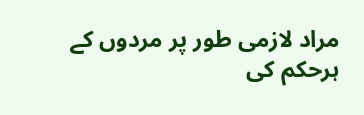مراد لازمی طور پر مردوں کے ہرحکم کی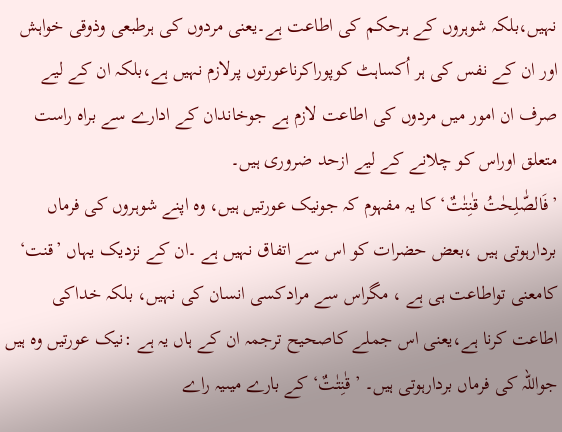نہیں،بلکہ شوہروں کے ہرحکم کی اطاعت ہے۔یعنی مردوں کی ہرطبعی وذوقی خواہش اور ان کے نفس کی ہر اُکساہٹ کوپوراکرناعورتوں پرلازم نہیں ہے،بلکہ ان کے لیے صرف ان امور میں مردوں کی اطاعت لازم ہے جوخاندان کے ادارے سے براہ راست متعلق اوراس کو چلانے کے لیے ازحد ضروری ہیں۔
’فَالصّٰلِحٰتُ قٰنِتٰتٌ‘ کا یہ مفہوم کہ جونیک عورتیں ہیں، وہ اپنے شوہروں کی فرماں بردارہوتی ہیں ،بعض حضرات کو اس سے اتفاق نہیں ہے ۔ان کے نزدیک یہاں ’قنت‘ کامعنی تواطاعت ہی ہے ، مگراس سے مرادکسی انسان کی نہیں، بلکہ خداکی اطاعت کرنا ہے،یعنی اس جملے کاصحیح ترجمہ ان کے ہاں یہ ہے :نیک عورتیں وہ ہیں جواللہ کی فرماں بردارہوتی ہیں۔ ’قٰنِتٰتٌ‘ کے بارے میںیہ راے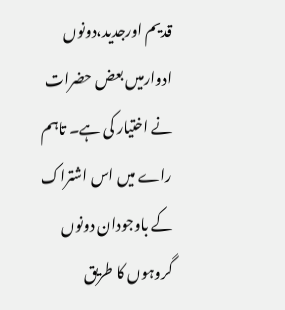قدیم اورجدید،دونوں ادوارمیں بعض حضرات نے اختیار کی ہے۔ تاہم راے میں اس اشتراک کے باوجودان دونوں گروہوں کا طریق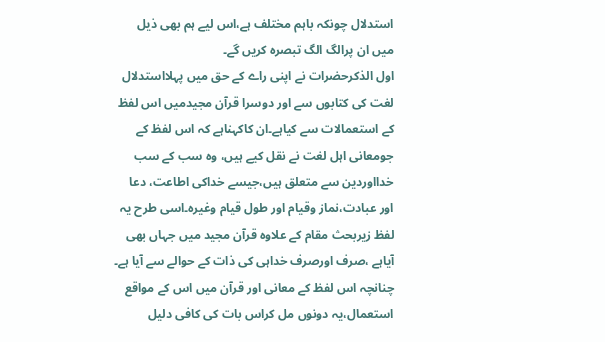استدلال چونکہ باہم مختلف ہے،اس لیے ہم بھی ذیل میں ان پرالگ الگ تبصرہ کریں گے۔
اول الذکرحضرات نے اپنی راے کے حق میں پہلااستدلال لغت کی کتابوں سے اور دوسرا قرآن مجیدمیں اس لفظ کے استعمالات سے کیاہے۔ان کاکہناہے کہ اس لفظ کے جومعانی اہل لغت نے نقل کیے ہیں، وہ سب کے سب خدااوردین سے متعلق ہیں،جیسے خداکی اطاعت، دعا اور عبادت،نماز وقیام اور طول قیام وغیرہ۔اسی طرح یہ لفظ زیربحث مقام کے علاوہ قرآن مجید میں جہاں بھی آیاہے ،صرف اورصرف خداہی کی ذات کے حوالے سے آیا ہے۔ چنانچہ اس لفظ کے معانی اور قرآن میں اس کے مواقع استعمال،یہ دونوں مل کراس بات کی کافی دلیل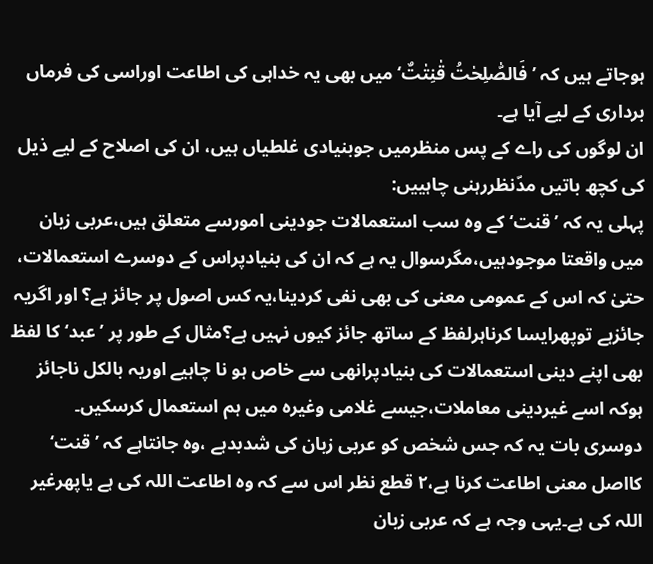ہوجاتے ہیں کہ ’فَالصّٰلِحٰتُ قٰنِتٰتٌ‘ میں بھی یہ خداہی کی اطاعت اوراسی کی فرماں برداری کے لیے آیا ہے۔
ان لوگوں کی راے کے پس منظرمیں جوبنیادی غلطیاں ہیں، ان کی اصلاح کے لیے ذیل کی کچھ باتیں مدّنظررہنی چاہییں:
پہلی یہ کہ ’قنت‘ کے وہ سب استعمالات جودینی امورسے متعلق ہیں،عربی زبان میں واقعتا موجودہیں،مگرسوال یہ ہے کہ ان کی بنیادپراس کے دوسرے استعمالات، حتیٰ کہ اس کے عمومی معنی کی بھی نفی کردینا،یہ کس اصول پر جائز ہے؟ اور اگریہ جائزہے توپھرایسا کرناہرلفظ کے ساتھ جائز کیوں نہیں ہے؟مثال کے طور پر ’عبد‘کا لفظ بھی اپنے دینی استعمالات کی بنیادپرانھی سے خاص ہو نا چاہیے اوریہ بالکل ناجائز ہوکہ اسے غیردینی معاملات،جیسے غلامی وغیرہ میں ہم استعمال کرسکیں۔
دوسری بات یہ کہ جس شخص کو عربی زبان کی شدبدہے ،وہ جانتاہے کہ ’قنت‘ کااصل معنی اطاعت کرنا ہے،۲ قطع نظر اس سے کہ وہ اطاعت اللہ کی ہے یاپھرغیر اللہ کی ہے۔یہی وجہ ہے کہ عربی زبان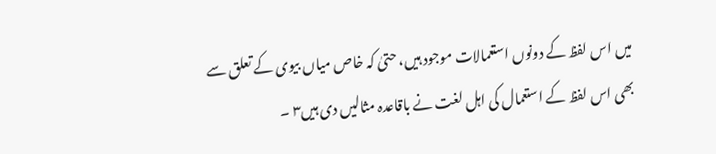میں اس لفظ کے دونوں استعمالات موجود ہیں، حتیٰ کہ خاص میاں بیوی کے تعلق سے بھی اس لفظ کے استعمال کی اہل لغت نے باقاعدہ مثالیں دی ہیں۳ ۔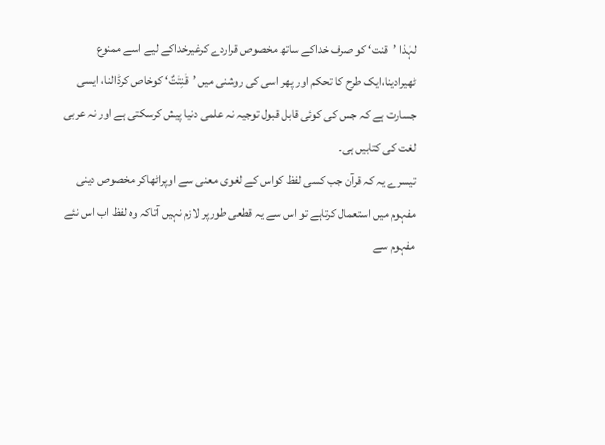لہٰذا ’قنت‘ کو صرف خداکے ساتھ مخصوص قراردے کرغیرخداکے لیے اسے ممنوع ٹھیرادینا،ایک طرح کا تحکم اور پھر اسی کی روشنی میں ’قٰنِتٰتٌ‘ کوخاص کرڈالنا، ایسی جسارت ہے کہ جس کی کوئی قابل قبول توجیہ نہ علمی دنیا پیش کرسکتی ہے اور نہ عربی لغت کی کتابیں ہی۔
تیسرے یہ کہ قرآن جب کسی لفظ کواس کے لغوی معنی سے اوپراٹھاکر مخصوص دینی مفہوم میں استعمال کرتاہے تو اس سے یہ قطعی طورپر لازم نہیں آتاکہ وہ لفظ اب اس نئے مفہوم سے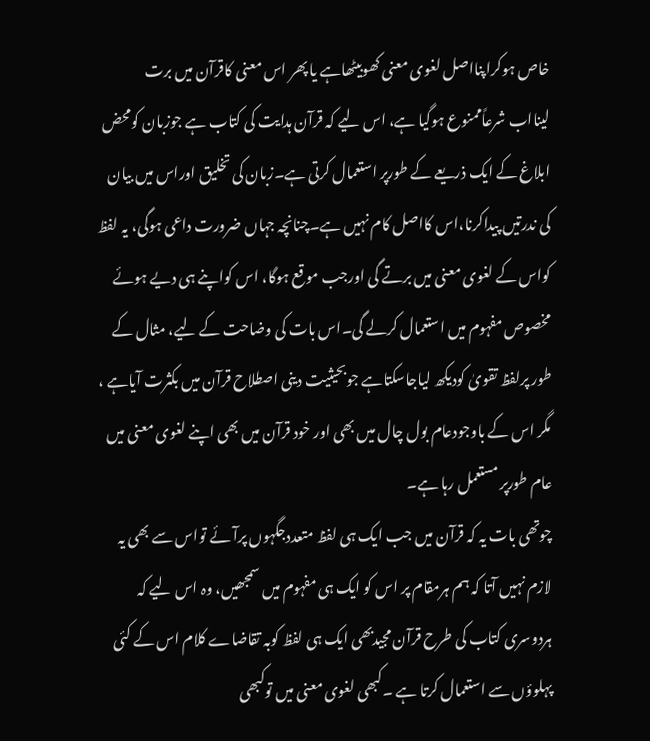خاص ہوکراپنااصل لغوی معنی کھوبیٹھاہے یا پھر اس معنی کاقرآن میں برت لینااب شرعاًممنوع ہوگیا ہے، اس لیے کہ قرآن ہدایت کی کتاب ہے جوزبان کومحض ابلاغ کے ایک ذریعے کے طورپر استعمال کرتی ہے۔زبان کی تخلیق اوراس میں بیان کی ندرتیں پیداکرنا،اس کااصل کام نہیں ہے۔چنانچہ جہاں ضرورت داعی ہوگی، یہ لفظ کواس کے لغوی معنی میں برتے گی اورجب موقع ہوگا، اس کواپنے ہی دیے ہوئے مخصوص مفہوم میں استعمال کرلے گی۔اس بات کی وضاحت کے لیے، مثال کے طور پرلفظ تقویٰ کودیکھ لیاجاسکتاہے جوبحیثیت دینی اصطلاح قرآن میں بکثرت آیاہے ، مگر اس کے باوجودعام بول چال میں بھی اور خود قرآن میں بھی اپنے لغوی معنی میں عام طورپر مستعمل رہا ہے۔
چوتھی بات یہ کہ قرآن میں جب ایک ہی لفظ متعددجگہوں پرآئے تواس سے بھی یہ لازم نہیں آتا کہ ہم ہرمقام پر اس کو ایک ہی مفہوم میں سمجھیں، وہ اس لیے کہ ہردوسری کتاب کی طرح قرآن مجیدبھی ایک ہی لفظ کوبہ تقاضاے کلام اس کے کئی پہلوؤں سے استعمال کرتا ہے ۔کبھی لغوی معنی میں توکبھی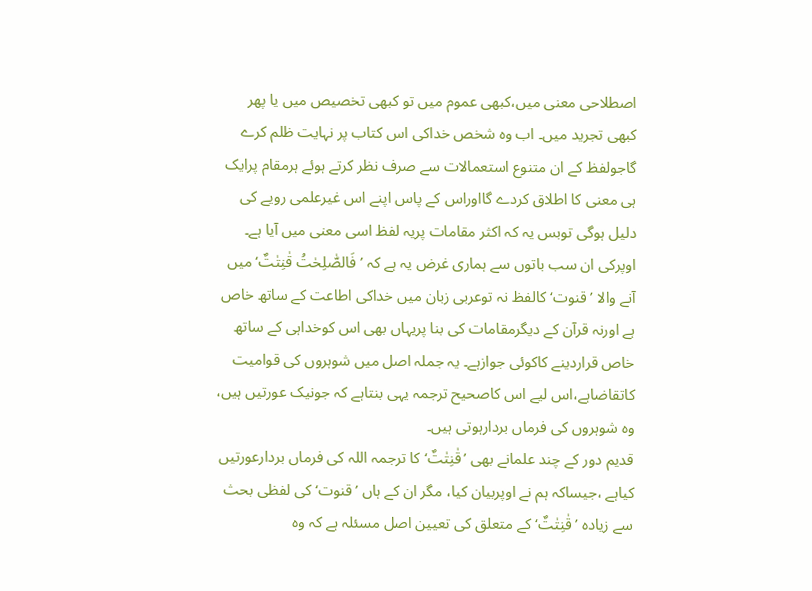اصطلاحی معنی میں،کبھی عموم میں تو کبھی تخصیص میں یا پھر کبھی تجرید میں۔ اب وہ شخص خداکی اس کتاب پر نہایت ظلم کرے گاجولفظ کے ان متنوع استعمالات سے صرف نظر کرتے ہوئے ہرمقام پرایک ہی معنی کا اطلاق کردے گااوراس کے پاس اپنے اس غیرعلمی رویے کی دلیل ہوگی توبس یہ کہ اکثر مقامات پریہ لفظ اسی معنی میں آیا ہے۔
اوپرکی ان سب باتوں سے ہماری غرض یہ ہے کہ ’فَالصّٰلِحٰتُ قٰنِتٰتٌ‘ میں آنے والا ’قنوت‘ کالفظ نہ توعربی زبان میں خداکی اطاعت کے ساتھ خاص ہے اورنہ قرآن کے دیگرمقامات کی بنا پریہاں بھی اس کوخداہی کے ساتھ خاص قراردینے کاکوئی جوازہے۔ یہ جملہ اصل میں شوہروں کی قوامیت کاتقاضاہے،اس لیے اس کاصحیح ترجمہ یہی بنتاہے کہ جونیک عورتیں ہیں، وہ شوہروں کی فرماں بردارہوتی ہیں۔
قدیم دور کے چند علمانے بھی ’قٰنِتٰتٌ‘ کا ترجمہ اللہ کی فرماں بردارعورتیں کیاہے ،جیساکہ ہم نے اوپربیان کیا، مگر ان کے ہاں ’قنوت‘ کی لفظی بحث سے زیادہ ’قٰنِتٰتٌ‘ کے متعلق کی تعیین اصل مسئلہ ہے کہ وہ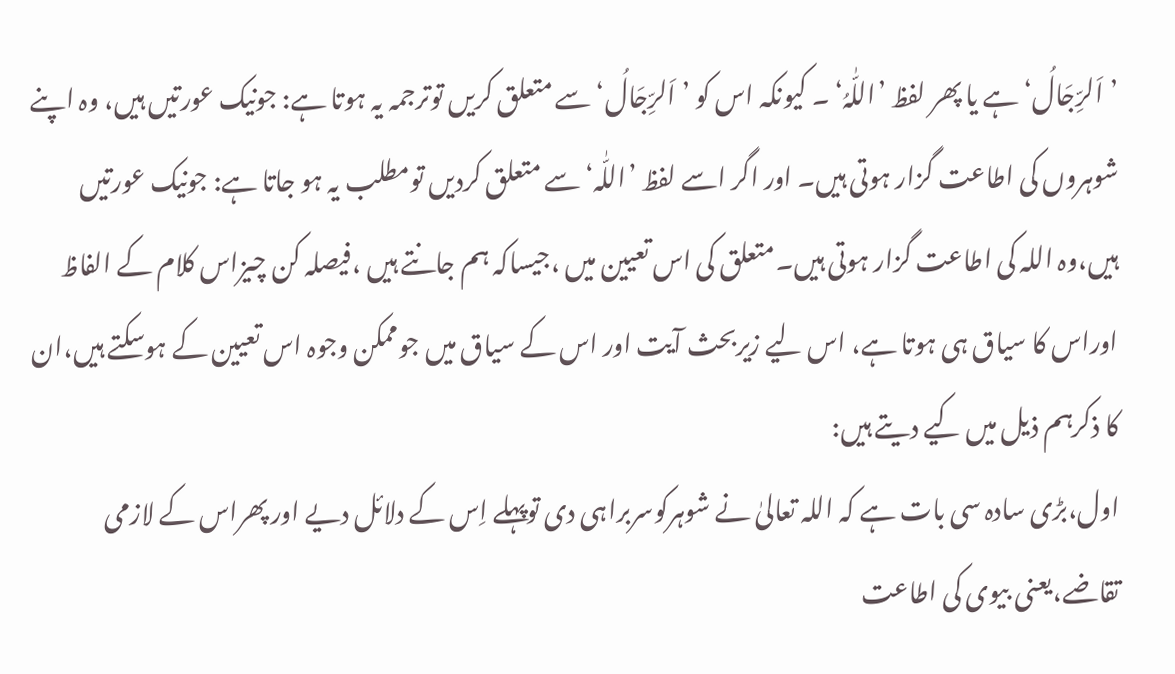’اَلرِّجَالُ‘ ہے یا پھر لفظ ’اللّٰہُ‘ ۔ کیونکہ اس کو ’اَلرِّجَالُ‘ سے متعلق کریں توترجمہ یہ ہوتا ہے: جونیک عورتیں ہیں، وہ اپنے شوہروں کی اطاعت گزار ہوتی ہیں۔ اور اگر اسے لفظ ’اللّٰہ‘ سے متعلق کردیں تومطلب یہ ہو جاتا ہے: جونیک عورتیں ہیں،وہ اللہ کی اطاعت گزار ہوتی ہیں۔متعلق کی اس تعیین میں ،جیساکہ ہم جانتے ہیں ،فیصلہ کن چیزاس کلام کے الفاظ اوراس کا سیاق ہی ہوتا ہے، اس لیے زیربحث آیت اور اس کے سیاق میں جوممکن وجوہ اس تعیین کے ہوسکتے ہیں،ان کا ذکرہم ذیل میں کیے دیتے ہیں:
اول،بڑی سادہ سی بات ہے کہ اللہ تعالیٰ نے شوہرکوسربراہی دی توپہلے اِس کے دلائل دیے اور پھراس کے لازمی تقاضے،یعنی بیوی کی اطاعت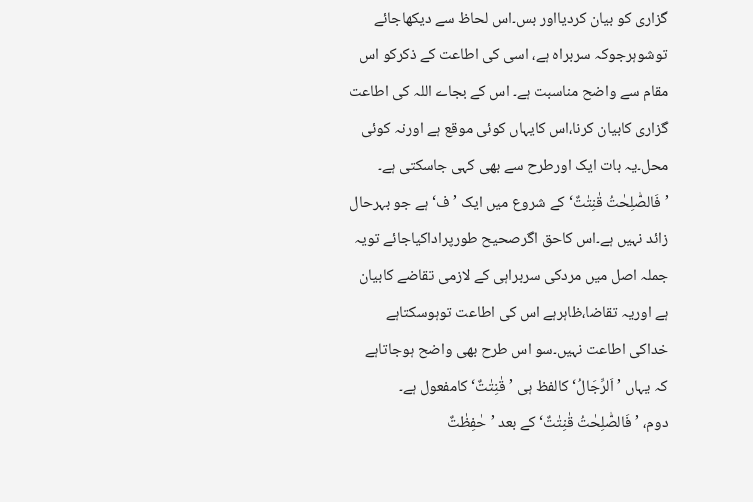گزاری کو بیان کردیااور بس۔اس لحاظ سے دیکھاجائے توشوہرجوکہ سربراہ ہے، اسی کی اطاعت کے ذکرکو اس مقام سے واضح مناسبت ہے۔ اس کے بجاے اللہ کی اطاعت گزاری کابیان کرنا،اس کایہاں کوئی موقع ہے اورنہ کوئی محل۔یہ بات ایک اورطرح سے بھی کہی جاسکتی ہے۔ ’فَالصّٰلِحٰتُ قٰنِتٰتٌ‘ کے شروع میں ایک ’ف‘ ہے جو بہرحال زائد نہیں ہے۔اس کاحق اگرصحیح طورپراداکیاجائے تویہ جملہ اصل میں مردکی سربراہی کے لازمی تقاضے کابیان ہے اوریہ تقاضا،ظاہرہے اس کی اطاعت توہوسکتاہے خداکی اطاعت نہیں۔سو اس طرح بھی واضح ہوجاتاہے کہ یہاں ’اَلرِّجَالُ‘ کالفظ ہی ’قٰنِتٰتٌ‘ کامفعول ہے۔
دوم، ’فَالصّٰلِحٰتُ قٰنِتٰتٌ‘ کے بعد ’حٰفِظٰتٌ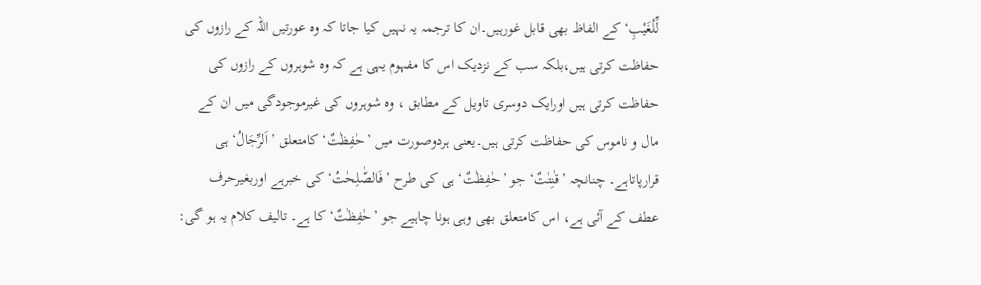لِّلْغَیْبِ‘ کے الفاظ بھی قابل غورہیں۔ان کا ترجمہ یہ نہیں کیا جاتا کہ وہ عورتیں اللہ کے رازوں کی حفاظت کرتی ہیں،بلکہ سب کے نزدیک اس کا مفہوم یہی ہے کہ وہ شوہروں کے رازوں کی حفاظت کرتی ہیں اورایک دوسری تاویل کے مطابق ، وہ شوہروں کی غیرموجودگی میں ان کے مال و ناموس کی حفاظت کرتی ہیں۔یعنی ہردوصورت میں ’حٰفِظٰتٌ‘ کامتعلق ’اَلرِّجَالُ‘ ہی قرارپاتاہے۔ چنانچہ ’قٰنِتٰتٌ‘ جو ’حٰفِظٰتٌ‘ ہی کی طرح ’فَالصّٰلِحٰتُ‘ کی خبرہے اوربغیرحرف عطف کے آئی ہے، اس کامتعلق بھی وہی ہونا چاہیے جو ’حٰفِظٰتٌ‘ کا ہے۔ تالیف کلام یہ ہو گی: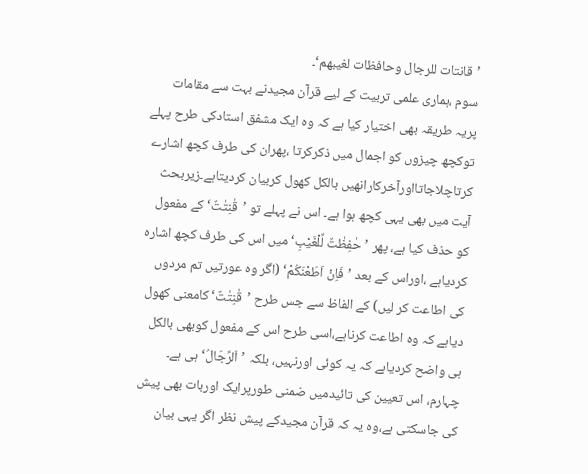’قانتات للرجال وحافظات لغیبھم‘۔
سوم ،ہماری علمی تربیت کے لیے قرآن مجیدنے بہت سے مقامات پریہ طریقہ بھی اختیار کیا ہے کہ وہ ایک مشفق استادکی طرح پہلے توکچھ چیزوں کو اجمال میں ذکرکرتا ،پھران کی طرف کچھ اشارے کرتاچلاجاتااورآخرکارانھیں بالکل کھول کربیان کردیتاہے۔زیربحث آیت میں بھی یہی کچھ ہوا ہے۔ اس نے پہلے تو ’قٰنِتٰتٌ‘ کے مفعول کو حذف کیا ہے، پھر ’حٰفِظٰتٌ لِّلْغَیْبِ‘ میں اس کی طرف کچھ اشارہ کردیاہے ،اوراس کے بعد ’فَاِنْ اَطَعْنَکُمْ‘ (اگر وہ عورتیں تم مردوں کی اطاعت کر لیں) کے الفاظ سے جس طرح ’قٰنِتٰتٌ‘ کامعنی کھول دیاہے کہ وہ اطاعت کرناہے،اسی طرح اس کے مفعول کوبھی بالکل ہی واضح کردیاہے کہ یہ کوئی اورنہیں، بلکہ ’اَلرِّجَالُ‘ ہی ہے۔
چہارم، اس تعیین کی تائیدمیں ضمنی طورپرایک اوربات بھی پیش کی جاسکتی ہے،وہ یہ کہ قرآن مجیدکے پیش نظر اگر یہی بیان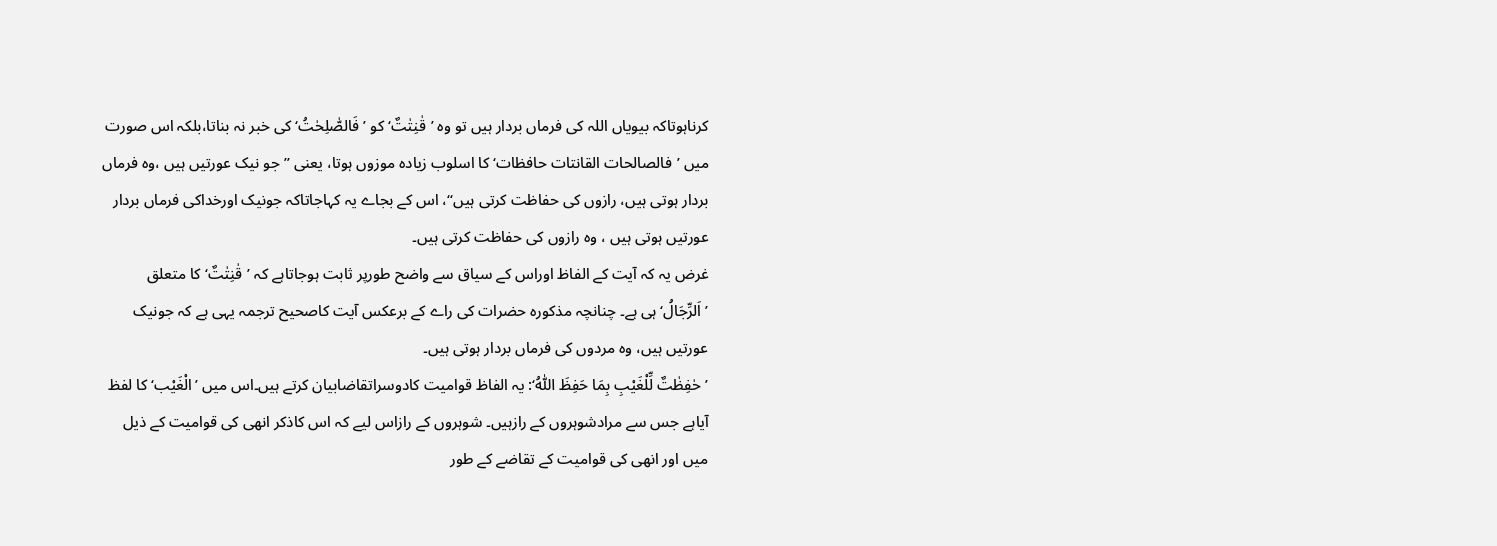کرناہوتاکہ بیویاں اللہ کی فرماں بردار ہیں تو وہ ’قٰنِتٰتٌ‘ کو ’فَالصّٰلِحٰتُ‘ کی خبر نہ بناتا،بلکہ اس صورت میں ’فالصالحات القانتات حافظات‘ کا اسلوب زیادہ موزوں ہوتا، یعنی ’’جو نیک عورتیں ہیں ،وہ فرماں بردار ہوتی ہیں، رازوں کی حفاظت کرتی ہیں‘‘، اس کے بجاے یہ کہاجاتاکہ جونیک اورخداکی فرماں بردار عورتیں ہوتی ہیں ، وہ رازوں کی حفاظت کرتی ہیں۔
غرض یہ کہ آیت کے الفاظ اوراس کے سیاق سے واضح طورپر ثابت ہوجاتاہے کہ ’قٰنِتٰتٌ‘ کا متعلق ’اَلرِّجَالُ‘ ہی ہے۔ چنانچہ مذکورہ حضرات کی راے کے برعکس آیت کاصحیح ترجمہ یہی ہے کہ جونیک عورتیں ہیں، وہ مردوں کی فرماں بردار ہوتی ہیں۔
’حٰفِظٰتٌ لِّلْغَیْبِ بِمَا حَفِظَ اللّٰہُ‘: یہ الفاظ قوامیت کادوسراتقاضابیان کرتے ہیں۔اس میں ’الْغَیْب‘ کا لفظ آیاہے جس سے مرادشوہروں کے رازہیں۔ شوہروں کے رازاس لیے کہ اس کاذکر انھی کی قوامیت کے ذیل میں اور انھی کی قوامیت کے تقاضے کے طور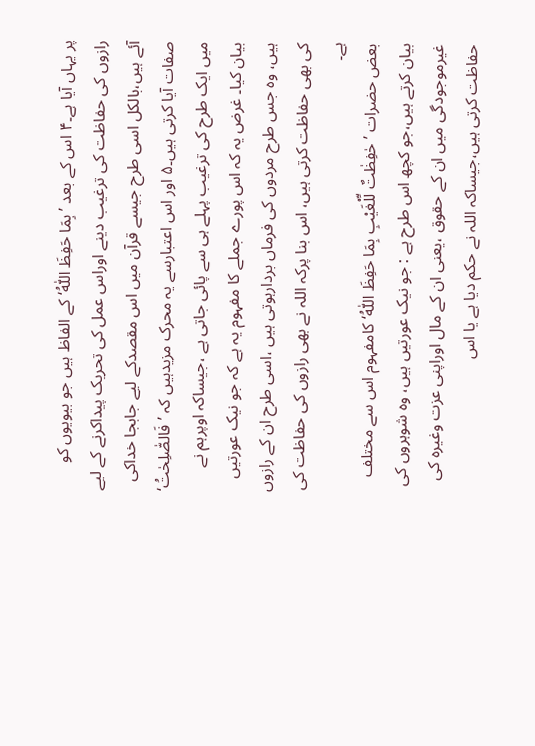پر یہاں آیا ہے۔۴ اس کے بعد ’بِمَا حَفِظَ اللّٰہُ‘ کے الفاظ ہیں جو بیویوں کو رازوں کی حفاظت کی ترغیب دینے اوراس عمل کی تحریک پیداکرنے کے لیے آئے ہیں،بالکل اسی طرح جیسے قرآن میں اس مقصدکے لیے جابجا خداکی صفات آیا کرتی ہیں۔۵ اور اس اعتبارسے یہ محرک مزیدہیں کہ ’فَالصّٰلِحٰتُ‘ میں ایک طرح کی ترغیب پہلے ہی سے پائی جاتی ہے ،جیساکہ اوپرہم نے بیان کیا۔ غرض یہ کہ اس پورے جملے کا مفہوم یہ ہے کہ جو نیک عورتیں ہیں، وہ جس طرح مردوں کی فرماں بردارہوتی ہیں ،اسی طرح ان کے رازوں کی بھی حفاظت کرتی ہیں، اس بنا پرکہ اللہ نے بھی رازوں کی حفاظت کی ہے۔
بعض حضرات ’حٰفِظٰتٌ لِّلْغَیْبِ بِمَا حَفِظَ اللّٰہُ‘ کامفہوم اس سے مختلف بیان کرتے ہیں،جو کچھ اس طرح ہے : جو نیک عورتیں ہیں، وہ شوہروں کی غیرموجودگی میں ان کے حقوق ،یعنی ان کے مال اوراپنی عزت وغیرہ کی حفاظت کرتی ہیں،جیساکہ اللہ نے حکم دیا ہے یا اس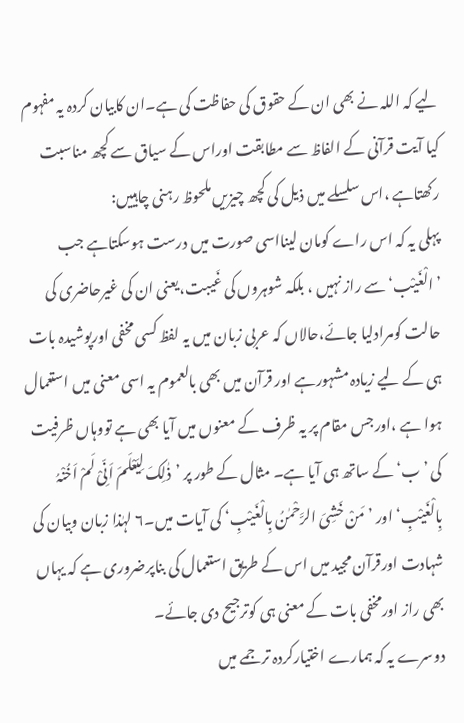لیے کہ اللہ نے بھی ان کے حقوق کی حفاظت کی ہے۔ان کابیان کردہ یہ مفہوم کیا آیت قرآنی کے الفاظ سے مطابقت اوراس کے سیاق سے کچھ مناسبت رکھتاہے ،اس سلسلے میں ذیل کی کچھ چیزیں ملحوظ رہنی چاہییں:
پہلی یہ کہ اس راے کومان لینااسی صورت میں درست ہوسکتاہے جب ’الْغَیْب‘ سے راز نہیں ، بلکہ شوہروں کی غَیبت،یعنی ان کی غیرحاضری کی حالت کومرادلیا جائے،حالاں کہ عربی زبان میں یہ لفظ کسی مخفی اورپوشیدہ بات ہی کے لیے زیادہ مشہورہے اور قرآن میں بھی بالعموم یہ اسی معنی میں استعمال ہوا ہے ،اورجس مقام پر یہ ظرف کے معنوں میں آیا بھی ہے تووہاں ظرفیت کی ’ب‘ کے ساتھ ہی آیا ہے۔ مثال کے طور پر ’ذٰلِکَ لِیَعْلَمَ اَنِّیْ لَمْ اَخُنْہُ بِالْغَیْبِ‘ اور ’مَنْ خَشِیَ الرَّحْمٰنُ بِالْغَیْبِ‘ کی آیات میں۔۶ لہٰذا زبان وبیان کی شہادت اورقرآن مجید میں اس کے طریق استعمال کی بناپرضروری ہے کہ یہاں بھی راز اورمخفی بات کے معنی ہی کوترجیح دی جائے۔
دوسرے یہ کہ ہمارے اختیارکردہ ترجمے میں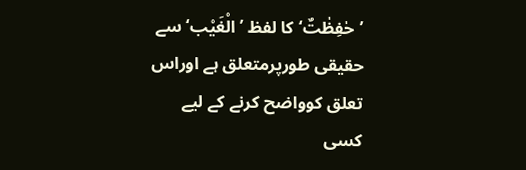’حٰفِظٰتٌ‘ کا لفظ ’الْغَیْب‘ سے حقیقی طورپرمتعلق ہے اوراس تعلق کوواضح کرنے کے لیے کسی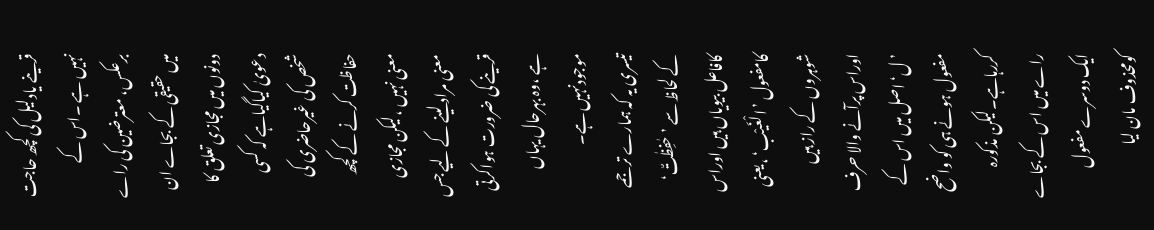قرینے یادلیل کی کچھ حاجت نہیں ہے ۔اس کے برعکس، معترضین کی راے میں حقیقی کے بجاے ان دونوں میں مجازی تعلق کا دعویٰ کیاگیاہے کہ کسی شخص کی غیرحاضری کی حفاظت کرنے کے کچھ معنی نہیں ،لیکن مجازی معنی مراد لینے کے لیے جس قرینے کی ضرورت ہواکرتی ہے ،وہ بہرحال یہاں موجودنہیں ہے۔
تیسری یہ کہ ہمارے ترجمے کے لحاظ سے ’حٰفِظٰتٌ‘ کافاعل بیویاں ہیں اوراس کامفعول ’الْغَیْب‘ ،یعنی شوہروں کے راز ہیں اوراس پرآنے والا حرف ’ل‘ اصل میں اس کے مفعول ہونے ہی کو واضح کررہاہے۔لیکن مذکورہ راے میں اس کے بجاے ایک دوسرے مفعول کومحذوف مان لیا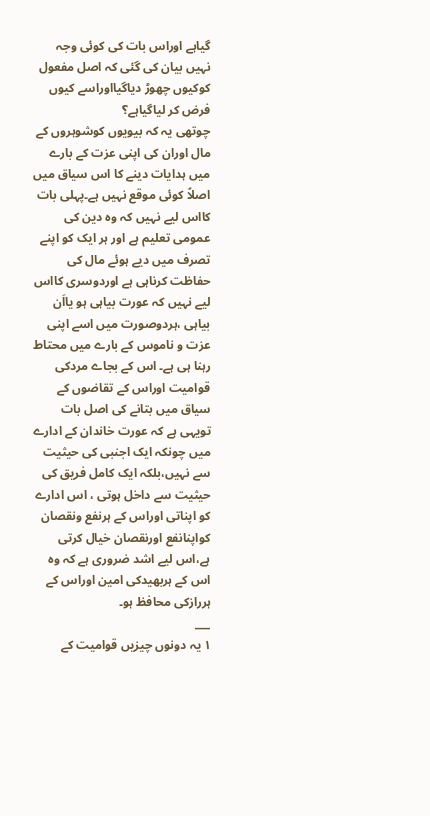گیاہے اوراس بات کی کوئی وجہ نہیں بیان کی گئی کہ اصل مفعول کوکیوں چھوڑ دیاگیااوراسے کیوں فرض کر لیاگیاہے؟
چوتھی یہ کہ بیویوں کوشوہروں کے مال اوران کی اپنی عزت کے بارے میں ہدایات دینے کا اس سیاق میں اصلاً کوئی موقع نہیں ہے۔پہلی بات کااس لیے نہیں کہ وہ دین کی عمومی تعلیم ہے اور ہر ایک کو اپنے تصرف میں دیے ہوئے مال کی حفاظت کرناہی ہے اوردوسری کااس لیے نہیں کہ عورت بیاہی ہو یااَن بیاہی ،ہردوصورت میں اسے اپنی عزت و ناموس کے بارے میں محتاط رہنا ہی ہے۔ اس کے بجاے مردکی قوامیت اوراس کے تقاضوں کے سیاق میں بتانے کی اصل بات تویہی ہے کہ عورت خاندان کے ادارے میں چونکہ ایک اجنبی کی حیثیت سے نہیں،بلکہ ایک کامل فریق کی حیثیت سے داخل ہوتی ، اس ادارے کو اپناتی اوراس کے ہرنفع ونقصان کواپنانفع اورنقصان خیال کرتی ہے،اس لیے اشد ضروری ہے کہ وہ اس کے ہربھیدکی امین اوراس کے ہررازکی محافظ ہو۔
___
۱ یہ دونوں چیزیں قوامیت کے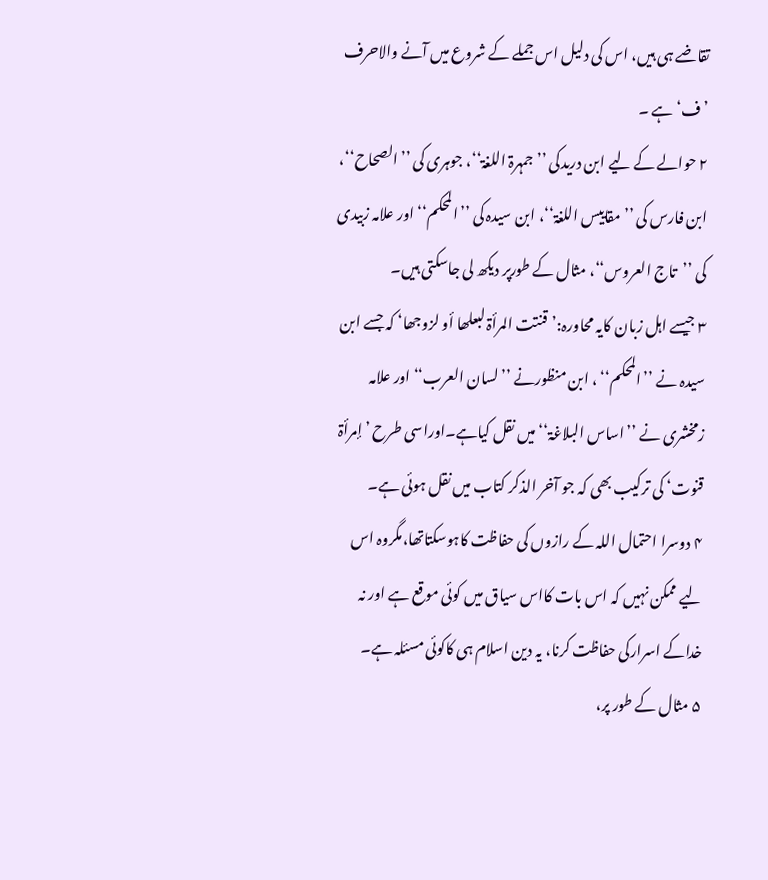تقاضے ہی ہیں، اس کی دلیل اس جملے کے شروع میں آنے والاحرف ’ف‘ ہے ۔
۲ حوالے کے لیے ابن دریدکی ’’جمہرۃ اللغۃ‘‘، جوہری کی ’’الصحاح‘‘، ابن فارس کی ’’مقاییس اللغۃ‘‘، ابن سیدہ کی ’’المحکم‘‘ اور علامہ زبیدی کی ’’تاج العروس‘‘، مثال کے طورپر دیکھ لی جاسکتی ہیں۔
۳ جیسے اہل زبان کایہ محاورہ:’قنتت المرأۃ لبعلھا أو لزوجھا‘ کہ جسے ابن سیدہ نے ’’المحکم‘‘ ، ابن منظورنے ’’لسان العرب‘‘ اور علامہ زمخشری نے ’’اساس البلاغۃ‘‘ میں نقل کیاہے۔اوراسی طرح ’إمرأۃ قنوت‘ کی ترکیب بھی کہ جو آخر الذکر کتاب میں نقل ہوئی ہے۔
۴ دوسرا احتمال اللہ کے رازوں کی حفاظت کاہوسکتاتھا،مگروہ اس لیے ممکن نہیں کہ اس بات کااس سیاق میں کوئی موقع ہے اور نہ خداکے اسرارکی حفاظت کرنا، یہ دین اسلام ہی کاکوئی مسئلہ ہے۔
۵ مثال کے طور پر،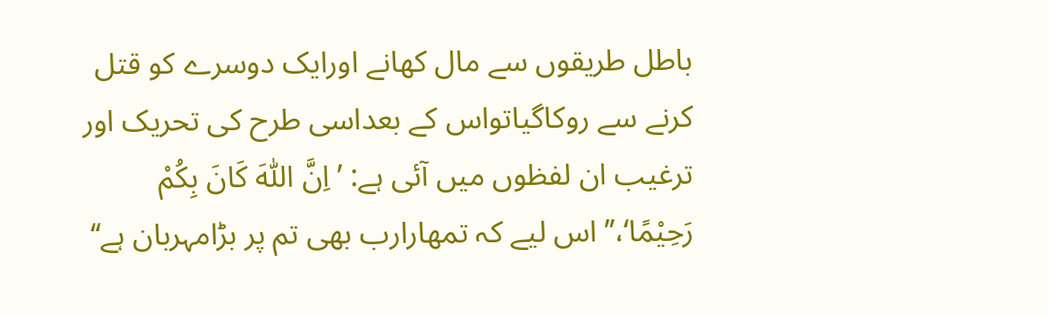باطل طریقوں سے مال کھانے اورایک دوسرے کو قتل کرنے سے روکاگیاتواس کے بعداسی طرح کی تحریک اور ترغیب ان لفظوں میں آئی ہے: ’اِنَّ اللّٰہَ کَانَ بِکُمْ رَحِیْمًا‘،’’اس لیے کہ تمھارارب بھی تم پر بڑامہربان ہے‘‘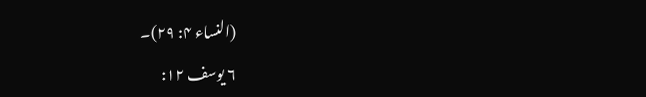(النساء ۴: ۲۹)۔
۶ یوسف ۱۲: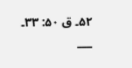۵۲۔ ق ۵۰: ۳۳۔
___